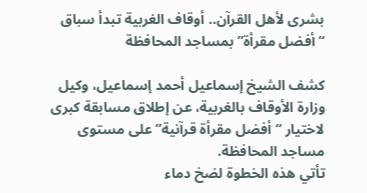بشرى لأهل القرآن.. أوقاف الغربية تبدأ سباق “أفضل مقرأة” بمساجد المحافظة

كشف الشيخ إسماعيل أحمد إسماعيل، وكيل وزارة الأوقاف بالغربية، عن إطلاق مسابقة كبرى لاختيار “أفضل مقرأة قرآنية” على مستوى مساجد المحافظة.
تأتي هذه الخطوة لضخ دماء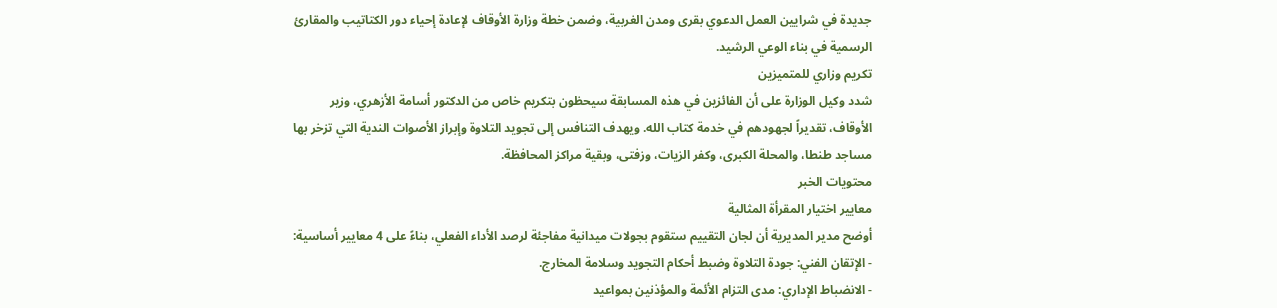جديدة في شرايين العمل الدعوي بقرى ومدن الغربية، وضمن خطة وزارة الأوقاف لإعادة إحياء دور الكتاتيب والمقارئ الرسمية في بناء الوعي الرشيد.
تكريم وزاري للمتميزين
شدد وكيل الوزارة على أن الفائزين في هذه المسابقة سيحظون بتكريم خاص من الدكتور أسامة الأزهري، وزير الأوقاف، تقديراً لجهودهم في خدمة كتاب الله. ويهدف التنافس إلى تجويد التلاوة وإبراز الأصوات الندية التي تزخر بها مساجد طنطا، والمحلة الكبرى، وكفر الزيات، وزفتى، وبقية مراكز المحافظة.
محتويات الخبر
معايير اختيار المقرأة المثالية
أوضح مدير المديرية أن لجان التقييم ستقوم بجولات ميدانية مفاجئة لرصد الأداء الفعلي، بناءً على 4 معايير أساسية:
- الإتقان الفني: جودة التلاوة وضبط أحكام التجويد وسلامة المخارج.
- الانضباط الإداري: مدى التزام الأئمة والمؤذنين بمواعيد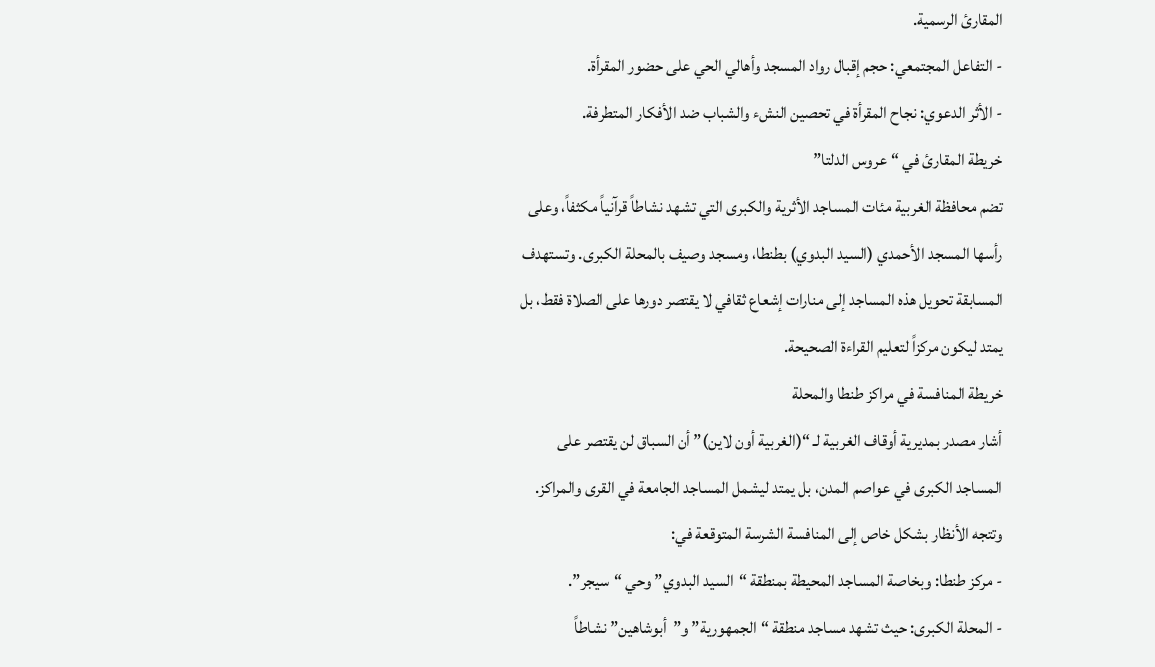المقارئ الرسمية.
- التفاعل المجتمعي: حجم إقبال رواد المسجد وأهالي الحي على حضور المقرأة.
- الأثر الدعوي: نجاح المقرأة في تحصين النشء والشباب ضد الأفكار المتطرفة.
خريطة المقارئ في “عروس الدلتا”
تضم محافظة الغربية مئات المساجد الأثرية والكبرى التي تشهد نشاطاً قرآنياً مكثفاً، وعلى رأسها المسجد الأحمدي (السيد البدوي) بطنطا، ومسجد وصيف بالمحلة الكبرى. وتستهدف المسابقة تحويل هذه المساجد إلى منارات إشعاع ثقافي لا يقتصر دورها على الصلاة فقط، بل يمتد ليكون مركزاً لتعليم القراءة الصحيحة.
خريطة المنافسة في مراكز طنطا والمحلة
أشار مصدر بمديرية أوقاف الغربية لـ “(الغربية أون لاين)” أن السباق لن يقتصر على المساجد الكبرى في عواصم المدن، بل يمتد ليشمل المساجد الجامعة في القرى والمراكز. وتتجه الأنظار بشكل خاص إلى المنافسة الشرسة المتوقعة في:
- مركز طنطا: وبخاصة المساجد المحيطة بمنطقة “السيد البدوي” وحي “سيجر”.
- المحلة الكبرى: حيث تشهد مساجد منطقة “الجمهورية” و”أبوشاهين” نشاطاً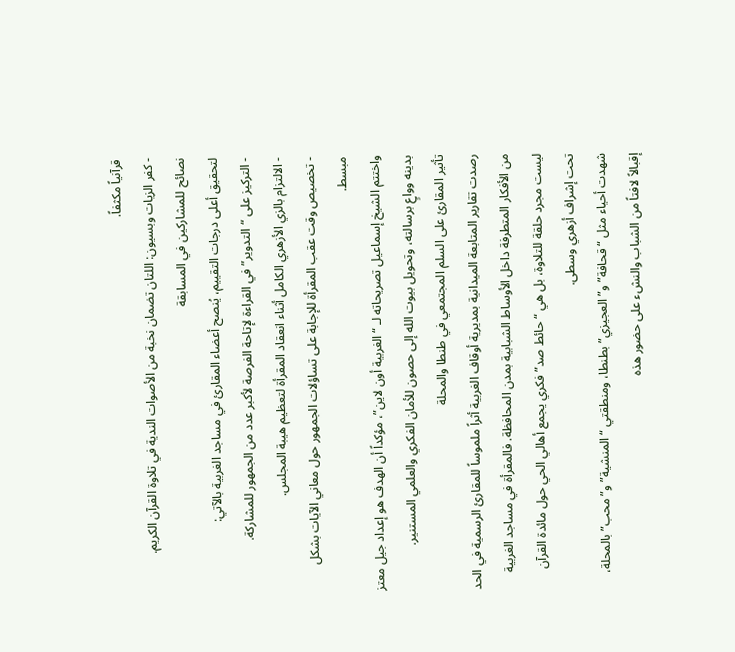قرآنياً مكثفاً.
- كفر الزيات وبسيون: اللتان تضمان نخبة من الأصوات الندية في تلاوة القرآن الكريم.
نصائح للمشاركين في المسابقة
لتحقيق أعلى درجات التقييم، يُنصح أعضاء المقارئ في مساجد الغربية بالآتي:
- التركيز على “التدوير” في القراءة لإتاحة الفرصة لأكبر عدد من الجمهور للمشاركة.
- الالتزام بالزي الأزهري الكامل أثناء انعقاد المقرأة لتعظيم هيبة المجلس.
- تخصيص وقت عقب المقرأة للإجابة على تساؤلات الجمهور حول معاني الآيات بشكل مبسط.
واختتم الشيخ إسماعيل تصريحاته لـ “الغربية أون لاين”، مؤكداً أن الهدف هو إعداد جيل معتز بدينه وواعٍ برسالته، وتحويل بيوت الله إلى حصون للأمان الفكري والعلمي المستنير.
تأثير المقارئ على السلم المجتمعي في طنطا والمحلة
رصدت تقارير المتابعة الميدانية بمديرية أوقاف الغربية أثراً ملموساً للمقارئ الرسمية في الحد من الأفكار المتطرفة داخل الأوساط الشبابية بمدن المحافظة. فالمقرأة في مساجد الغربية ليست مجرد حلقة للتلاوة، بل هي “حائط صد” فكري يجمع أهالي الحي حول مائدة القرآن تحت إشراف أزهري وسطى.
شهدت أحياء مثل “قحافة” و”العجيزي” بطنطا، ومنطقتي “المنشية” و”محب” بالمحلة، إقبالاً لافتاً من الشباب والنشء على حضور هذه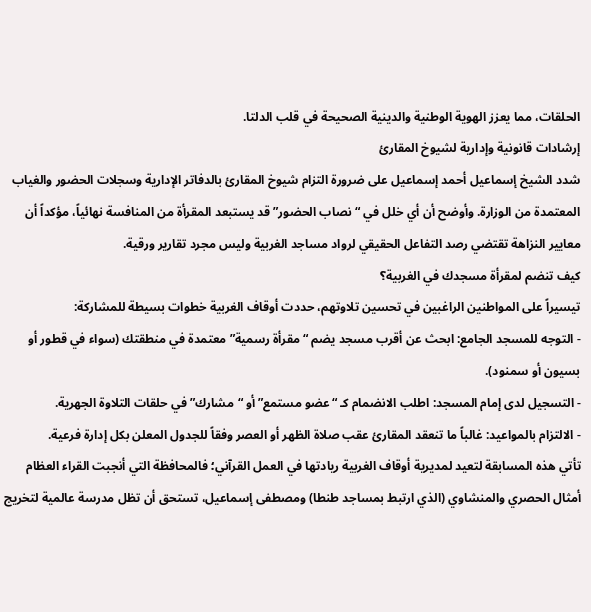الحلقات، مما يعزز الهوية الوطنية والدينية الصحيحة في قلب الدلتا.
إرشادات قانونية وإدارية لشيوخ المقارئ
شدد الشيخ إسماعيل أحمد إسماعيل على ضرورة التزام شيوخ المقارئ بالدفاتر الإدارية وسجلات الحضور والغياب المعتمدة من الوزارة. وأوضح أن أي خلل في “نصاب الحضور” قد يستبعد المقرأة من المنافسة نهائياً، مؤكداً أن معايير النزاهة تقتضي رصد التفاعل الحقيقي لرواد مساجد الغربية وليس مجرد تقارير ورقية.
كيف تنضم لمقرأة مسجدك في الغربية؟
تيسيراً على المواطنين الراغبين في تحسين تلاوتهم، حددت أوقاف الغربية خطوات بسيطة للمشاركة:
- التوجه للمسجد الجامع: ابحث عن أقرب مسجد يضم “مقرأة رسمية” معتمدة في منطقتك (سواء في قطور أو بسيون أو سمنود).
- التسجيل لدى إمام المسجد: اطلب الانضمام كـ “عضو مستمع” أو “مشارك” في حلقات التلاوة الجهرية.
- الالتزام بالمواعيد: غالباً ما تنعقد المقارئ عقب صلاة الظهر أو العصر وفقاً للجدول المعلن بكل إدارة فرعية.
تأتي هذه المسابقة لتعيد لمديرية أوقاف الغربية ريادتها في العمل القرآني؛ فالمحافظة التي أنجبت القراء العظام أمثال الحصري والمنشاوي (الذي ارتبط بمساجد طنطا) ومصطفى إسماعيل، تستحق أن تظل مدرسة عالمية لتخريج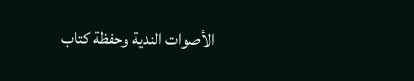الأصوات الندية وحفظة كتاب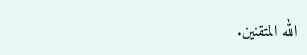الله المتقنين.